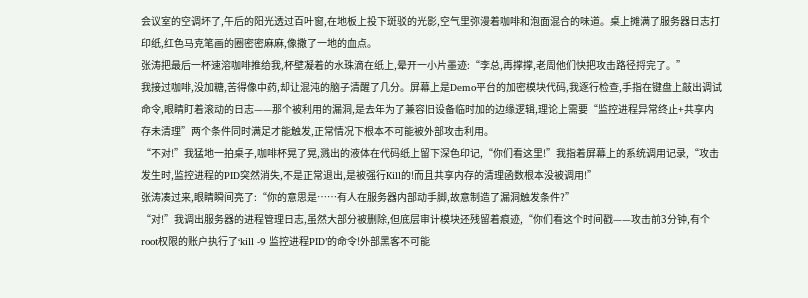会议室的空调坏了,午后的阳光透过百叶窗,在地板上投下斑驳的光影,空气里弥漫着咖啡和泡面混合的味道。桌上摊满了服务器日志打印纸,红色马克笔画的圈密密麻麻,像撒了一地的血点。
张涛把最后一杯速溶咖啡推给我,杯壁凝着的水珠滴在纸上,晕开一小片墨迹:“李总,再撑撑,老周他们快把攻击路径捋完了。”
我接过咖啡,没加糖,苦得像中药,却让混沌的脑子清醒了几分。屏幕上是Demo平台的加密模块代码,我逐行检查,手指在键盘上敲出调试命令,眼睛盯着滚动的日志——那个被利用的漏洞,是去年为了兼容旧设备临时加的边缘逻辑,理论上需要“监控进程异常终止+共享内存未清理”两个条件同时满足才能触发,正常情况下根本不可能被外部攻击利用。
“不对!”我猛地一拍桌子,咖啡杯晃了晃,溅出的液体在代码纸上留下深色印记,“你们看这里!”我指着屏幕上的系统调用记录,“攻击发生时,监控进程的PID突然消失,不是正常退出,是被强行Kill的!而且共享内存的清理函数根本没被调用!”
张涛凑过来,眼睛瞬间亮了:“你的意思是……有人在服务器内部动手脚,故意制造了漏洞触发条件?”
“对!”我调出服务器的进程管理日志,虽然大部分被删除,但底层审计模块还残留着痕迹,“你们看这个时间戳——攻击前3分钟,有个root权限的账户执行了‘kill -9 监控进程PID’的命令!外部黑客不可能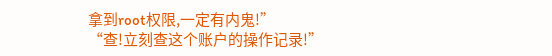拿到root权限,一定有内鬼!”
“查!立刻查这个账户的操作记录!”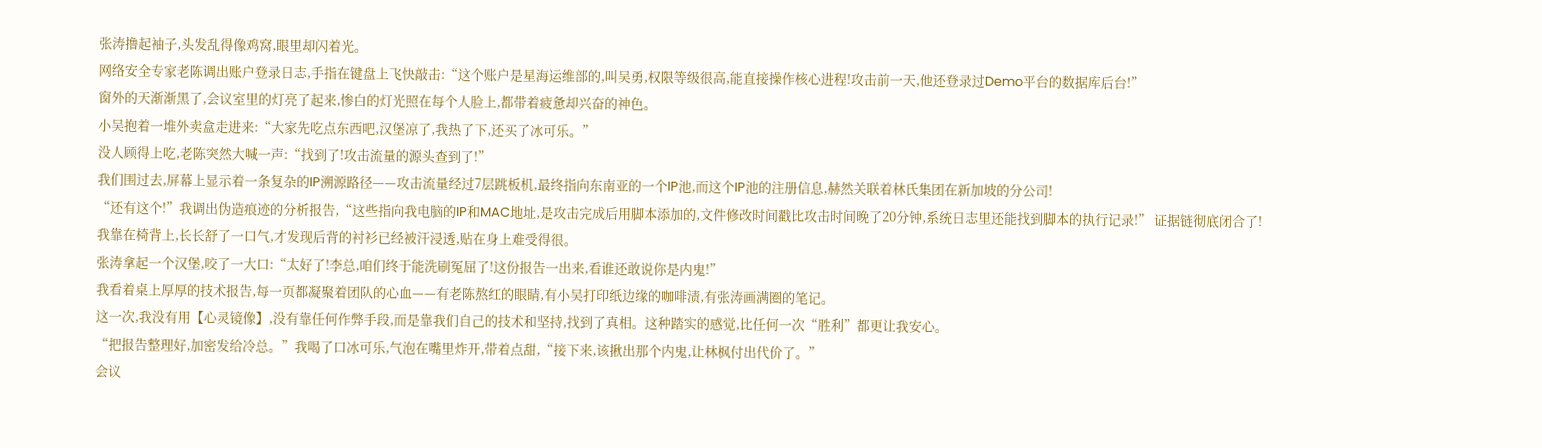张涛撸起袖子,头发乱得像鸡窝,眼里却闪着光。
网络安全专家老陈调出账户登录日志,手指在键盘上飞快敲击:“这个账户是星海运维部的,叫吴勇,权限等级很高,能直接操作核心进程!攻击前一天,他还登录过Demo平台的数据库后台!”
窗外的天渐渐黑了,会议室里的灯亮了起来,惨白的灯光照在每个人脸上,都带着疲惫却兴奋的神色。
小吴抱着一堆外卖盒走进来:“大家先吃点东西吧,汉堡凉了,我热了下,还买了冰可乐。”
没人顾得上吃,老陈突然大喊一声:“找到了!攻击流量的源头查到了!”
我们围过去,屏幕上显示着一条复杂的IP溯源路径——攻击流量经过7层跳板机,最终指向东南亚的一个IP池,而这个IP池的注册信息,赫然关联着林氏集团在新加坡的分公司!
“还有这个!”我调出伪造痕迹的分析报告,“这些指向我电脑的IP和MAC地址,是攻击完成后用脚本添加的,文件修改时间戳比攻击时间晚了20分钟,系统日志里还能找到脚本的执行记录!” 证据链彻底闭合了!
我靠在椅背上,长长舒了一口气,才发现后背的衬衫已经被汗浸透,贴在身上难受得很。
张涛拿起一个汉堡,咬了一大口:“太好了!李总,咱们终于能洗刷冤屈了!这份报告一出来,看谁还敢说你是内鬼!”
我看着桌上厚厚的技术报告,每一页都凝聚着团队的心血——有老陈熬红的眼睛,有小吴打印纸边缘的咖啡渍,有张涛画满圈的笔记。
这一次,我没有用【心灵镜像】,没有靠任何作弊手段,而是靠我们自己的技术和坚持,找到了真相。这种踏实的感觉,比任何一次“胜利”都更让我安心。
“把报告整理好,加密发给冷总。”我喝了口冰可乐,气泡在嘴里炸开,带着点甜,“接下来,该揪出那个内鬼,让林枫付出代价了。”
会议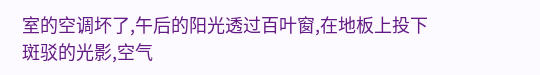室的空调坏了,午后的阳光透过百叶窗,在地板上投下斑驳的光影,空气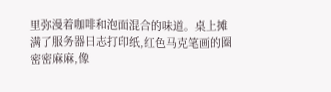里弥漫着咖啡和泡面混合的味道。桌上摊满了服务器日志打印纸,红色马克笔画的圈密密麻麻,像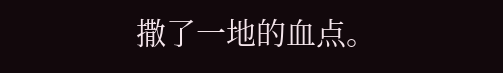撒了一地的血点。